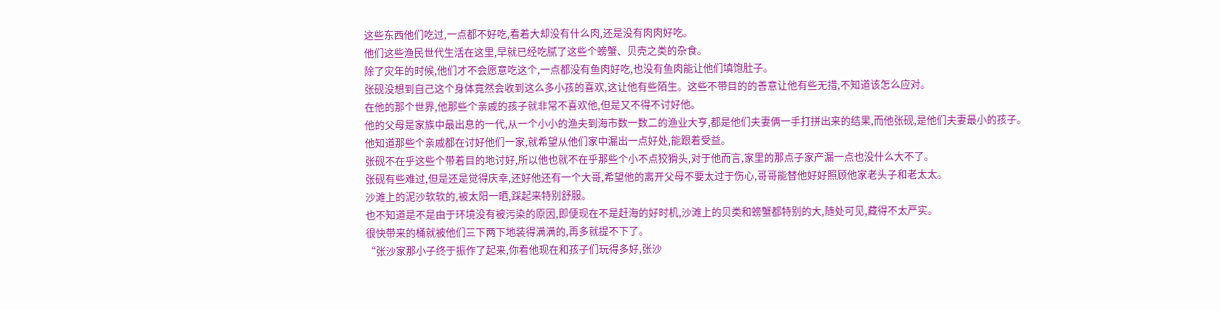这些东西他们吃过,一点都不好吃,看着大却没有什么肉,还是没有肉肉好吃。
他们这些渔民世代生活在这里,早就已经吃腻了这些个螃蟹、贝壳之类的杂食。
除了灾年的时候,他们才不会愿意吃这个,一点都没有鱼肉好吃,也没有鱼肉能让他们填饱肚子。
张砚没想到自己这个身体竟然会收到这么多小孩的喜欢,这让他有些陌生。这些不带目的的善意让他有些无措,不知道该怎么应对。
在他的那个世界,他那些个亲戚的孩子就非常不喜欢他,但是又不得不讨好他。
他的父母是家族中最出息的一代,从一个小小的渔夫到海市数一数二的渔业大亨,都是他们夫妻俩一手打拼出来的结果,而他张砚,是他们夫妻最小的孩子。
他知道那些个亲戚都在讨好他们一家,就希望从他们家中漏出一点好处,能跟着受益。
张砚不在乎这些个带着目的地讨好,所以他也就不在乎那些个小不点狡猾头,对于他而言,家里的那点子家产漏一点也没什么大不了。
张砚有些难过,但是还是觉得庆幸,还好他还有一个大哥,希望他的离开父母不要太过于伤心,哥哥能替他好好照顾他家老头子和老太太。
沙滩上的泥沙软软的,被太阳一晒,踩起来特别舒服。
也不知道是不是由于环境没有被污染的原因,即便现在不是赶海的好时机,沙滩上的贝类和螃蟹都特别的大,随处可见,藏得不太严实。
很快带来的桶就被他们三下两下地装得满满的,再多就提不下了。
“张沙家那小子终于振作了起来,你看他现在和孩子们玩得多好,张沙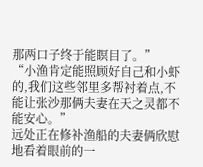那两口子终于能瞑目了。”
“小渔肯定能照顾好自己和小虾的,我们这些邻里多帮衬着点,不能让张沙那俩夫妻在天之灵都不能安心。”
远处正在修补渔船的夫妻俩欣慰地看着眼前的一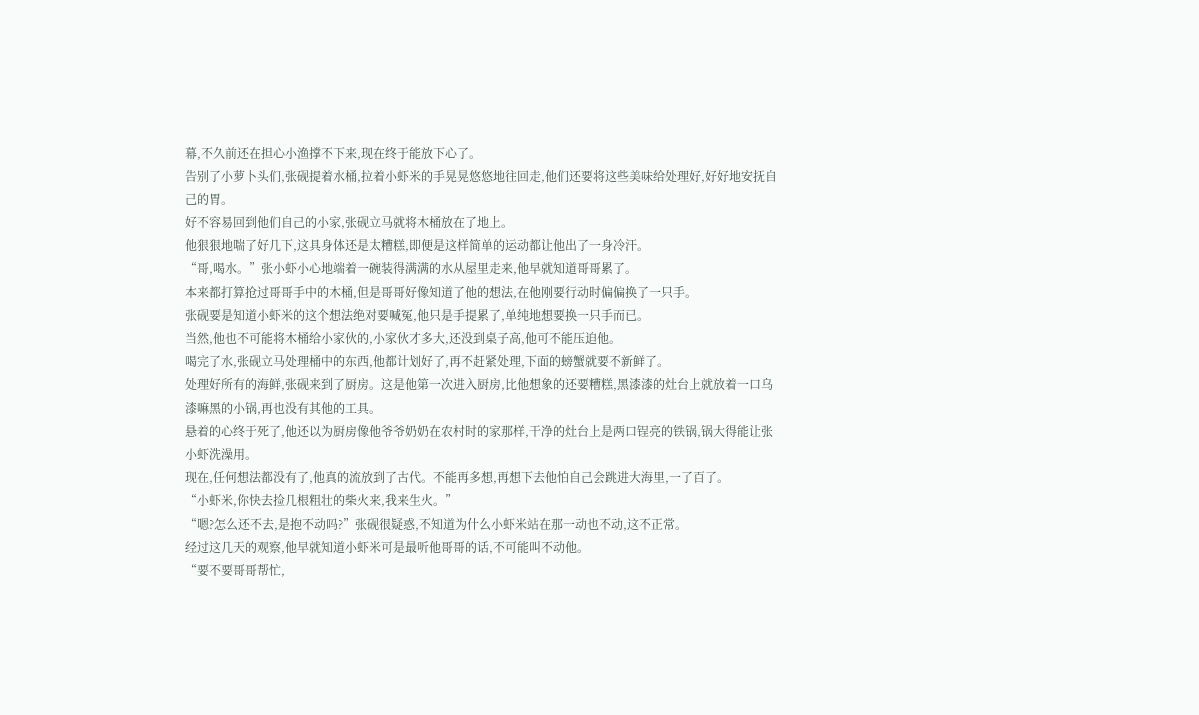幕,不久前还在担心小渔撑不下来,现在终于能放下心了。
告别了小萝卜头们,张砚提着水桶,拉着小虾米的手晃晃悠悠地往回走,他们还要将这些美味给处理好,好好地安抚自己的胃。
好不容易回到他们自己的小家,张砚立马就将木桶放在了地上。
他狠狠地喘了好几下,这具身体还是太糟糕,即便是这样简单的运动都让他出了一身冷汗。
“哥,喝水。”张小虾小心地端着一碗装得满满的水从屋里走来,他早就知道哥哥累了。
本来都打算抢过哥哥手中的木桶,但是哥哥好像知道了他的想法,在他刚要行动时偏偏换了一只手。
张砚要是知道小虾米的这个想法绝对要喊冤,他只是手提累了,单纯地想要换一只手而已。
当然,他也不可能将木桶给小家伙的,小家伙才多大,还没到桌子高,他可不能压迫他。
喝完了水,张砚立马处理桶中的东西,他都计划好了,再不赶紧处理,下面的螃蟹就要不新鲜了。
处理好所有的海鲜,张砚来到了厨房。这是他第一次进入厨房,比他想象的还要糟糕,黑漆漆的灶台上就放着一口乌漆嘛黑的小锅,再也没有其他的工具。
悬着的心终于死了,他还以为厨房像他爷爷奶奶在农村时的家那样,干净的灶台上是两口锃亮的铁锅,锅大得能让张小虾洗澡用。
现在,任何想法都没有了,他真的流放到了古代。不能再多想,再想下去他怕自己会跳进大海里,一了百了。
“小虾米,你快去捡几根粗壮的柴火来,我来生火。”
“嗯?怎么还不去,是抱不动吗?”张砚很疑惑,不知道为什么小虾米站在那一动也不动,这不正常。
经过这几天的观察,他早就知道小虾米可是最听他哥哥的话,不可能叫不动他。
“要不要哥哥帮忙,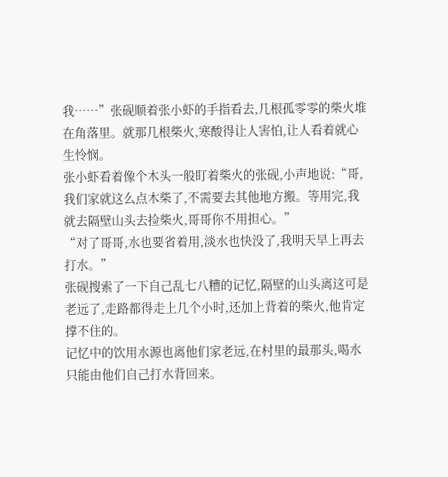我……”张砚顺着张小虾的手指看去,几根孤零零的柴火堆在角落里。就那几根柴火,寒酸得让人害怕,让人看着就心生怜悯。
张小虾看着像个木头一般盯着柴火的张砚,小声地说:“哥,我们家就这么点木柴了,不需要去其他地方搬。等用完,我就去隔壁山头去捡柴火,哥哥你不用担心。”
“对了哥哥,水也要省着用,淡水也快没了,我明天早上再去打水。”
张砚搜索了一下自己乱七八糟的记忆,隔壁的山头离这可是老远了,走路都得走上几个小时,还加上背着的柴火,他肯定撑不住的。
记忆中的饮用水源也离他们家老远,在村里的最那头,喝水只能由他们自己打水背回来。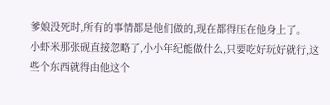爹娘没死时,所有的事情都是他们做的,现在都得压在他身上了。
小虾米那张砚直接忽略了,小小年纪能做什么,只要吃好玩好就行,这些个东西就得由他这个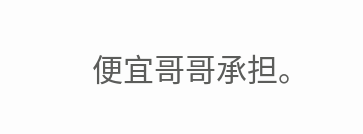便宜哥哥承担。